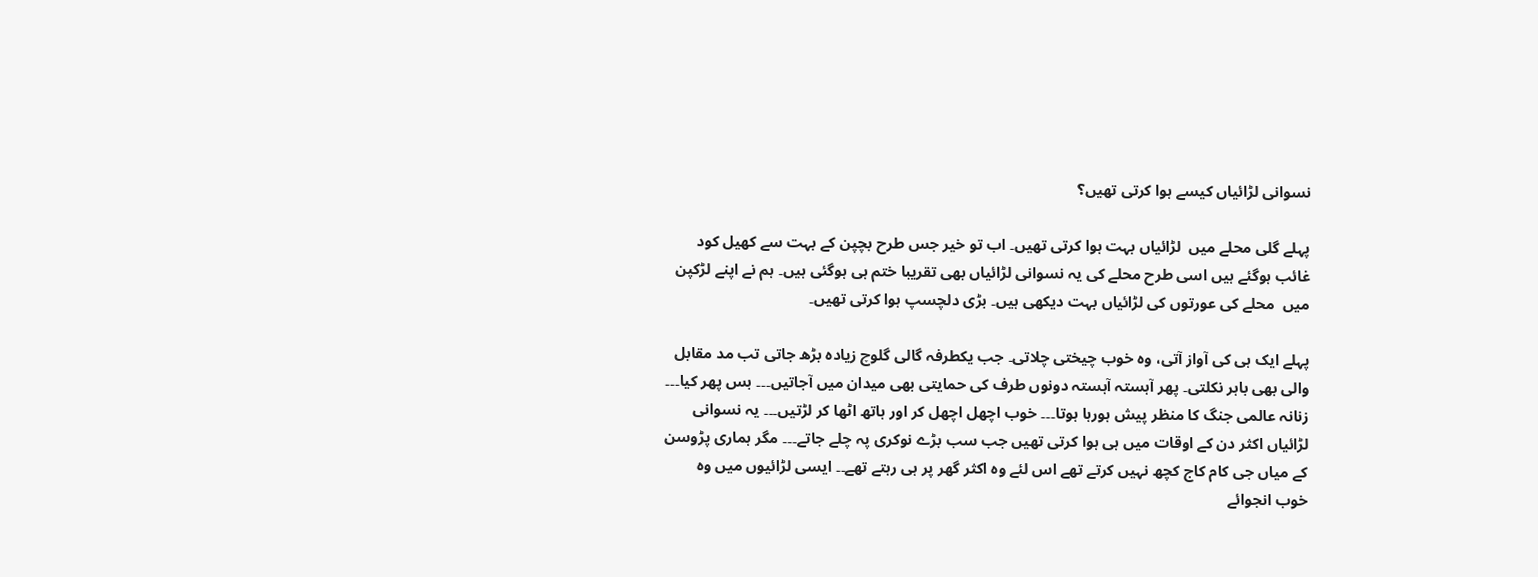نسوانی لڑائیاں کیسے ہوا کرتی تھیں؟

پہلے گلی محلے میں  لڑائیاں بہت ہوا کرتی تھیں۔ اب تو خیر جس طرح بچپن کے بہت سے کھیل کود غائب ہوگئے ہیں اسی طرح محلے کی یہ نسوانی لڑائیاں بھی تقریبا ختم ہی ہوگئی ہیں۔ ہم نے اپنے لڑکپن میں  محلے کی عورتوں کی لڑائیاں بہت دیکھی ہیں۔ بڑی دلچسپ ہوا کرتی تھیں۔

پہلے ایک ہی کی آواز آتی، وہ خوب چیختی چلاتی۔ جب یکطرفہ گالی گلوچ زیادہ بڑھ جاتی تب مد مقابل والی بھی باہر نکلتی۔ پھر آہستہ آہستہ دونوں طرف کی حمایتی بھی میدان میں آجاتیں۔۔۔ بس پھر کیا۔۔۔ زنانہ عالمی جنگ کا منظر پیش ہورہا ہوتا۔۔۔ خوب اچھل اچھل کر اور ہاتھ اٹھا کر لڑتیں۔۔۔ یہ نسوانی لڑائیاں اکثر دن کے اوقات میں ہی ہوا کرتی تھیں جب سب بڑے نوکری پہ چلے جاتے۔۔۔ مگر ہماری پڑوسن کے میاں جی کام کاج کچھ نہیں کرتے تھے اس لئے وہ اکثر گھر پر ہی رہتے تھے۔۔ ایسی لڑائیوں میں وہ خوب انجوائے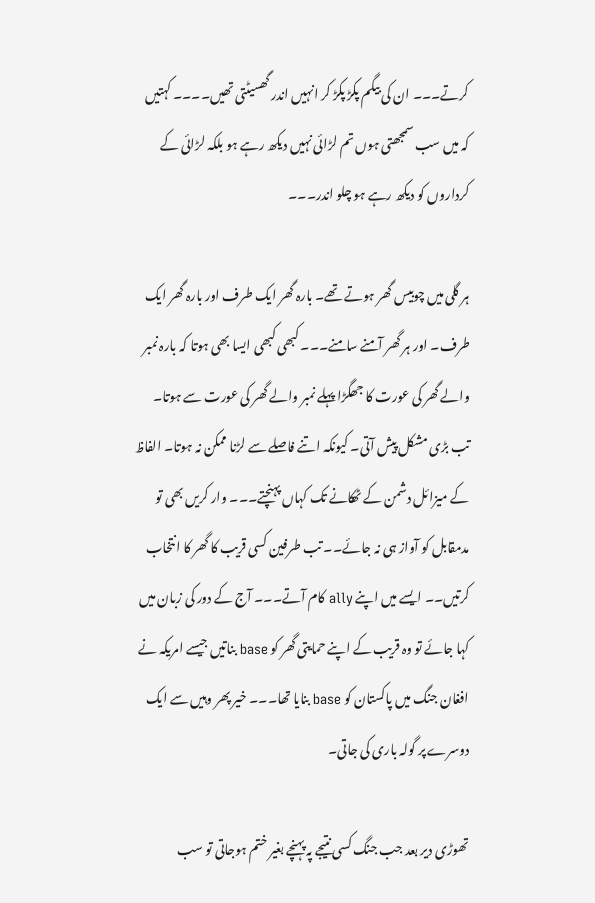کرتے۔۔۔ ان کی بیگم پکڑ پکڑ کر انہیں اندر گھسیٹتی تھیں۔۔۔۔ کہتیں کہ میں سب سمجھتی ہوں تم لڑائی نہیں دیکھ رہے ہو بلکہ لڑائی کے کرداروں کو دیکھ رہے ہو چلو اندر۔۔۔

ہر گلی میں چوبیس گھر ہوتے تھے۔ بارہ گھر ایک طرف اور بارہ گھر ایک طرف۔ اور ہر گھر آمنے سامنے۔۔۔ کبھی کبھی ایسا بھی ہوتا کہ بارہ نمبر والے گھر کی عورت کا جھگڑا پہلے نمبر والے گھر کی عورت سے ہوتا۔ تب بڑی مشکل پیش آتی۔ کیونکہ اتنے فاصلے سے لڑنا ممکن نہ ہوتا۔ الفاظ کے میزائل دشمن کے ٹھکانے تک کہاں پہنچتے۔۔۔ وار کریں بھی تو مدمقابل کو آواز ہی نہ جائے۔۔ تب طرفین کسی قریب کا گھر کا انتخاب کرتیں۔۔ ایسے میں اپنے ally کام آتے۔۔۔ آج کے دور کی زبان میں کہا جائے تو وہ قریب کے اپنے حمایتی گھر کو base بناتیں جیسے امریکہ نے افغان جنگ میں پاکستان کو base بنایا تھا۔۔۔ خیر پھر وہیں سے ایک دوسرے پر گولہ باری کی جاتی۔

تھوڑی دیر بعد جب جنگ کسی نتیجے پہ پہنچے بغیر ختم ہوجاتی تو سب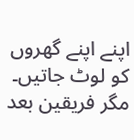اپنے اپنے گھروں کو لوٹ جاتیں۔ مگر فریقین بعد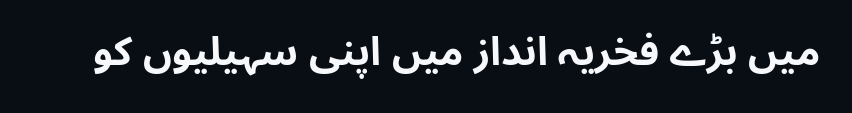میں بڑے فخریہ انداز میں اپنی سہیلیوں کو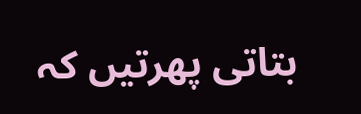بتاتی پھرتیں کہ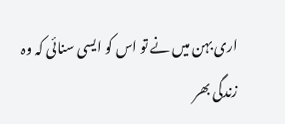اری بہن میں نے تو اس کو ایسی سنائی کہ وہ زندگی بھر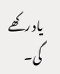یاد رکھے گی۔